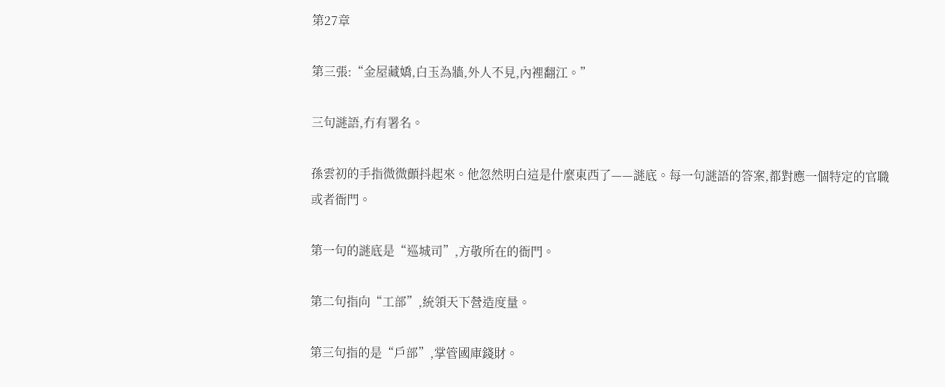第27章

第三張:“金屋藏嬌,白玉為牆,外人不見,內裡翻江。”

三句謎語,冇有署名。

孫雲初的手指微微顫抖起來。他忽然明白這是什麼東西了——謎底。每一句謎語的答案,都對應一個特定的官職或者衙門。

第一句的謎底是“巡城司”,方敬所在的衙門。

第二句指向“工部”,統領天下營造度量。

第三句指的是“戶部”,掌管國庫錢財。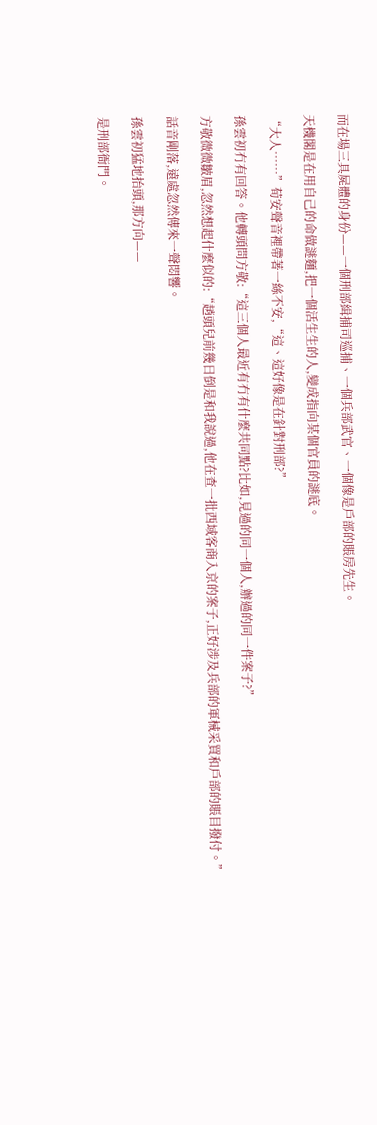而在場三具屍體的身份——一個刑部緝捕司巡捕、一個兵部武官、一個像是戶部的賬房先生。

天機閣是在用自己的命做謎麵,把一個活生生的人,變成指向某個官員的謎底。

“大人……”荀安聲音裡帶著一絲不安,“這、這好像是在針對刑部?”

孫雲初冇有回答。他轉頭問方敬:“這三個人最近有冇有什麼共同點?比如,見過的同一個人,辦過的同一件案子?”

方敬微微皺眉,忽然想起什麼似的:“趙頭兒前幾日倒是和我說過,他在查一批西域客商入京的案子,正好涉及兵部的軍械采買和戶部的賬目撥付。”

話音剛落,遠處忽然傳來一聲悶響。

孫雲初猛地抬頭,那方向——

是刑部衙門。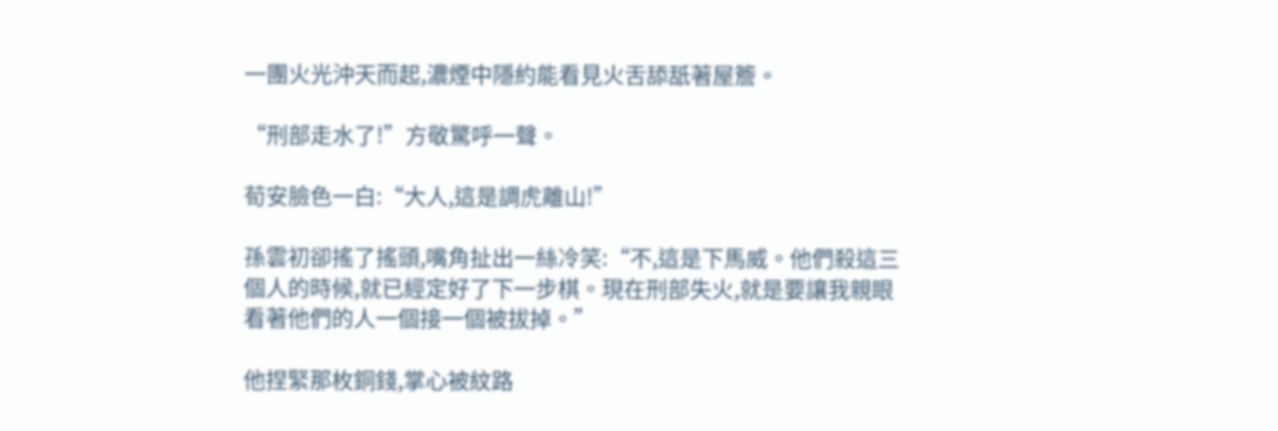一團火光沖天而起,濃煙中隱約能看見火舌舔舐著屋簷。

“刑部走水了!”方敬驚呼一聲。

荀安臉色一白:“大人,這是調虎離山!”

孫雲初卻搖了搖頭,嘴角扯出一絲冷笑:“不,這是下馬威。他們殺這三個人的時候,就已經定好了下一步棋。現在刑部失火,就是要讓我親眼看著他們的人一個接一個被拔掉。”

他捏緊那枚銅錢,掌心被紋路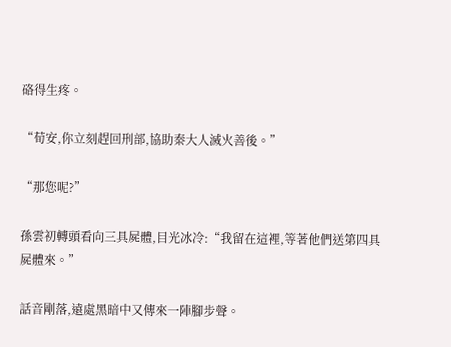硌得生疼。

“荀安,你立刻趕回刑部,協助秦大人滅火善後。”

“那您呢?”

孫雲初轉頭看向三具屍體,目光冰冷:“我留在這裡,等著他們送第四具屍體來。”

話音剛落,遠處黑暗中又傳來一陣腳步聲。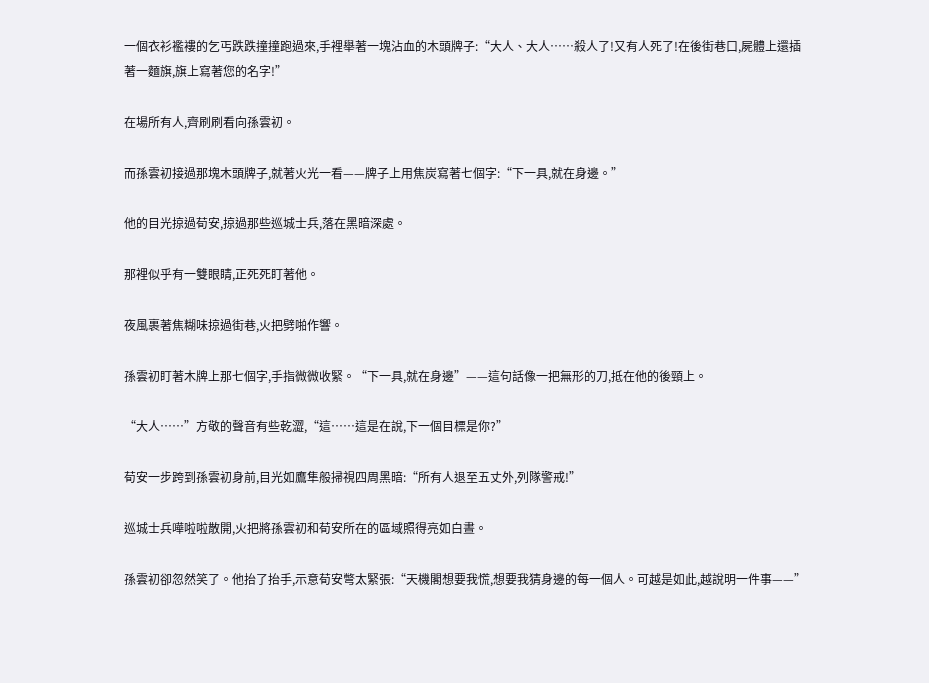一個衣衫襤褸的乞丐跌跌撞撞跑過來,手裡舉著一塊沾血的木頭牌子:“大人、大人……殺人了!又有人死了!在後街巷口,屍體上還插著一麵旗,旗上寫著您的名字!”

在場所有人,齊刷刷看向孫雲初。

而孫雲初接過那塊木頭牌子,就著火光一看——牌子上用焦炭寫著七個字:“下一具,就在身邊。”

他的目光掠過荀安,掠過那些巡城士兵,落在黑暗深處。

那裡似乎有一雙眼睛,正死死盯著他。

夜風裹著焦糊味掠過街巷,火把劈啪作響。

孫雲初盯著木牌上那七個字,手指微微收緊。“下一具,就在身邊”——這句話像一把無形的刀,抵在他的後頸上。

“大人……”方敬的聲音有些乾澀,“這……這是在說,下一個目標是你?”

荀安一步跨到孫雲初身前,目光如鷹隼般掃視四周黑暗:“所有人退至五丈外,列隊警戒!”

巡城士兵嘩啦啦散開,火把將孫雲初和荀安所在的區域照得亮如白晝。

孫雲初卻忽然笑了。他抬了抬手,示意荀安彆太緊張:“天機閣想要我慌,想要我猜身邊的每一個人。可越是如此,越說明一件事——”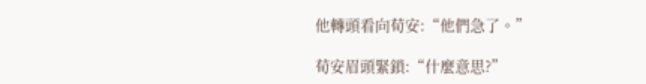他轉頭看向荀安:“他們急了。”

荀安眉頭緊鎖:“什麼意思?”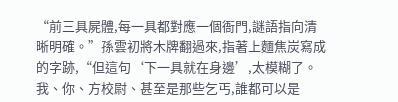“前三具屍體,每一具都對應一個衙門,謎語指向清晰明確。”孫雲初將木牌翻過來,指著上麵焦炭寫成的字跡,“但這句‘下一具就在身邊’,太模糊了。我、你、方校尉、甚至是那些乞丐,誰都可以是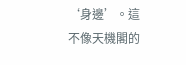‘身邊’。這不像天機閣的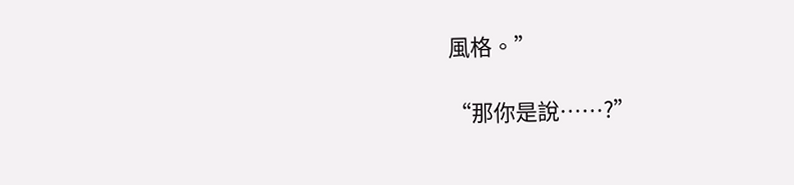風格。”

“那你是說……?”